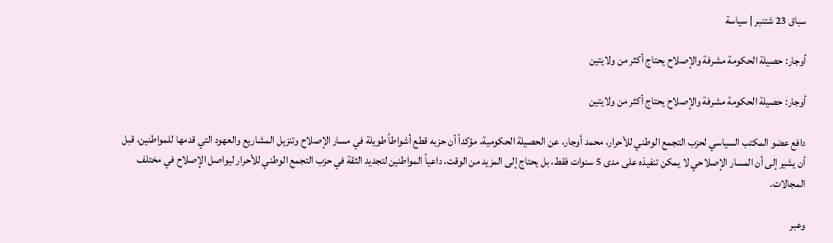سباق 23 شتنبر | سياسة

أوجار: حصيلة الحكومة مشرفة والإصلاح يحتاج أكثر من ولايتين

أوجار: حصيلة الحكومة مشرفة والإصلاح يحتاج أكثر من ولايتين

دافع عضو المكتب السياسي لحزب التجمع الوطني للأحرار، محمد أوجار، عن الحصيلة الحكومية، مؤكداً أن حزبه قطع أشواطاً طويلة في مسار الإصلاح وتنزيل المشاريع والعهود التي قدمها للمواطنين، قبل أن يشير إلى أن المسار الإصلاحي لا يمكن تنفيذه على مدى 5 سنوات فقط، بل يحتاج إلى المزيد من الوقت، داعياً المواطنين لتجديد الثقة في حزب التجمع الوطني للأحرار ليواصل الإصلاح في مختلف المجالات.

وعبر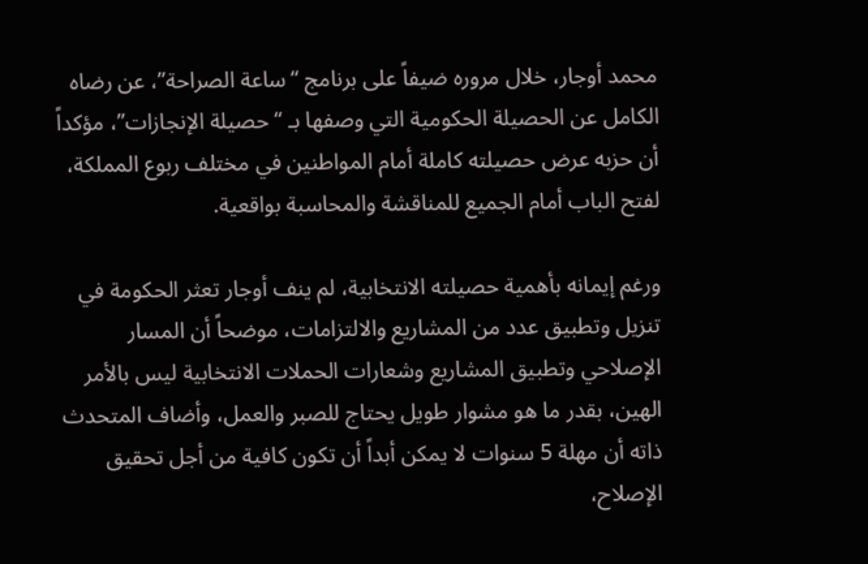محمد أوجار، خلال مروره ضيفاً على برنامج “ساعة الصراحة”، عن رضاه الكامل عن الحصيلة الحكومية التي وصفها بـ “حصيلة الإنجازات”، مؤكداً أن حزبه عرض حصيلته كاملة أمام المواطنين في مختلف ربوع المملكة، لفتح الباب أمام الجميع للمناقشة والمحاسبة بواقعية.

ورغم إيمانه بأهمية حصيلته الانتخابية، لم ينف أوجار تعثر الحكومة في تنزيل وتطبيق عدد من المشاريع والالتزامات، موضحاً أن المسار الإصلاحي وتطبيق المشاريع وشعارات الحملات الانتخابية ليس بالأمر الهين، بقدر ما هو مشوار طويل يحتاج للصبر والعمل، وأضاف المتحدث ذاته أن مهلة 5 سنوات لا يمكن أبداً أن تكون كافية من أجل تحقيق الإصلاح،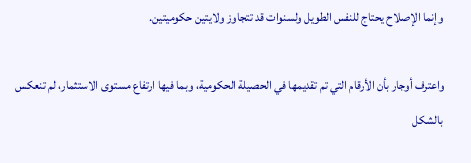وإنما الإصلاح يحتاج للنفس الطويل ولسنوات قد تتجاوز ولايتين حكوميتين.

واعترف أوجار بأن الأرقام التي تم تقديمها في الحصيلة الحكومية، وبما فيها ارتفاع مستوى الاستثمار، لم تنعكس بالشكل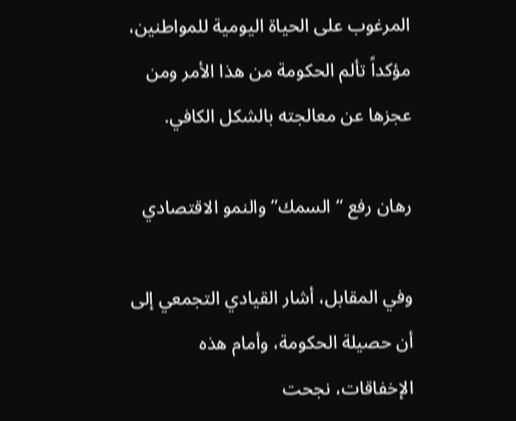المرغوب على الحياة اليومية للمواطنين، مؤكداً تألم الحكومة من هذا الأمر ومن عجزها عن معالجته بالشكل الكافي.

رهان رفع “السمك” والنمو الاقتصادي

وفي المقابل، أشار القيادي التجمعي إلى أن حصيلة الحكومة، وأمام هذه الإخفاقات، نجحت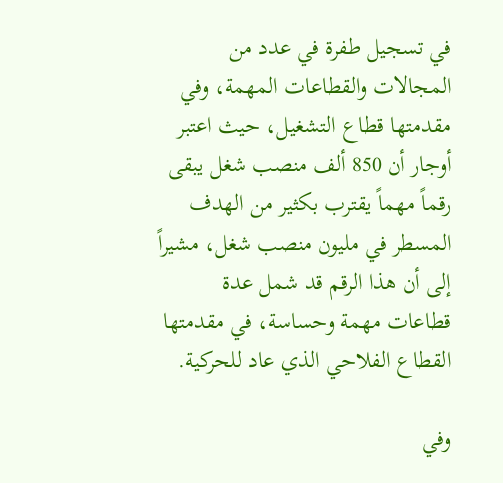في تسجيل طفرة في عدد من المجالات والقطاعات المهمة، وفي مقدمتها قطاع التشغيل، حيث اعتبر أوجار أن 850 ألف منصب شغل يبقى رقماً مهماً يقترب بكثير من الهدف المسطر في مليون منصب شغل، مشيراً إلى أن هذا الرقم قد شمل عدة قطاعات مهمة وحساسة، في مقدمتها القطاع الفلاحي الذي عاد للحركية.

وفي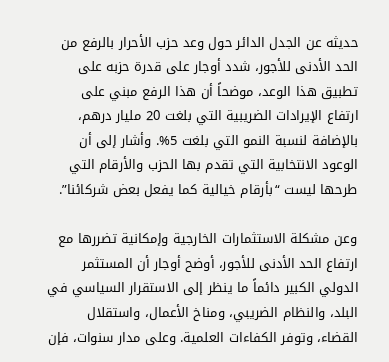حديثه عن الجدل الدائر حول وعد حزب الأحرار بالرفع من الحد الأدنى للأجور، شدد أوجار على قدرة حزبه على تطبيق هذا الوعد، موضحاً أن هذا الرفع مبني على ارتفاع الإيرادات الضريبية التي بلغت 20 مليار درهم، بالإضافة لنسبة النمو التي بلغت 5%. وأشار إلى أن الوعود الانتخابية التي تقدم بها الحزب والأرقام التي طرحها ليست “بأرقام خيالية كما يفعل بعض شركائنا”.

وعن مشكلة الاستثمارات الخارجية وإمكانية تضررها مع ارتفاع الحد الأدنى للأجور، أوضح أوجار أن المستثمر الدولي الكبير دائماً ما ينظر إلى الاستقرار السياسي في البلد، والنظام الضريبي، ومناخ الأعمال، واستقلال القضاء، وتوفر الكفاءات العلمية. وعلى مدار سنوات، فإن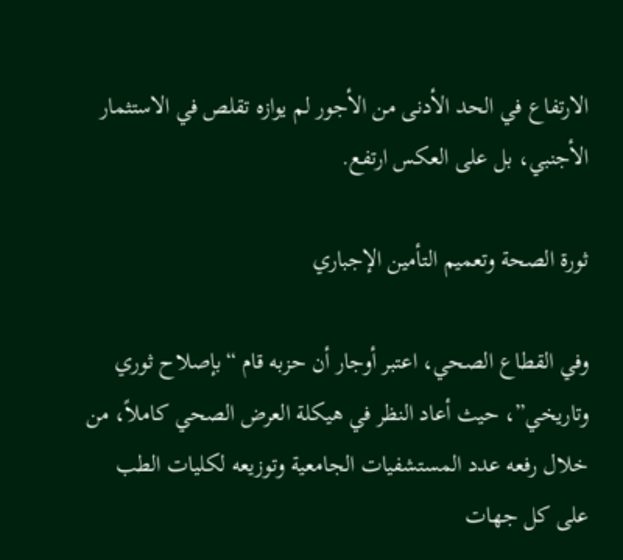الارتفاع في الحد الأدنى من الأجور لم يوازه تقلص في الاستثمار الأجنبي، بل على العكس ارتفع.

ثورة الصحة وتعميم التأمين الإجباري

وفي القطاع الصحي، اعتبر أوجار أن حزبه قام “بإصلاح ثوري وتاريخي”، حيث أعاد النظر في هيكلة العرض الصحي كاملاً، من خلال رفعه عدد المستشفيات الجامعية وتوزيعه لكليات الطب على كل جهات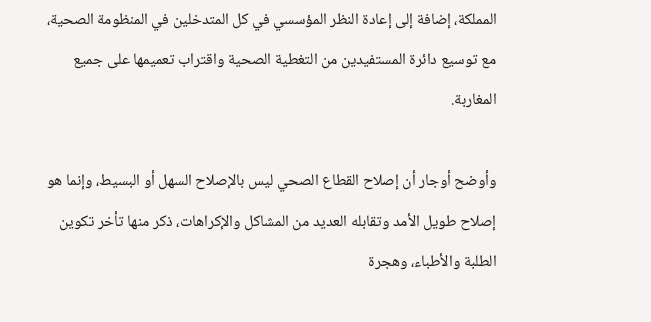المملكة، إضافة إلى إعادة النظر المؤسسي في كل المتدخلين في المنظومة الصحية، مع توسيع دائرة المستفيدين من التغطية الصحية واقتراب تعميمها على جميع المغاربة.

وأوضح أوجار أن إصلاح القطاع الصحي ليس بالإصلاح السهل أو البسيط، وإنما هو إصلاح طويل الأمد وتقابله العديد من المشاكل والإكراهات، ذكر منها تأخر تكوين الطلبة والأطباء، وهجرة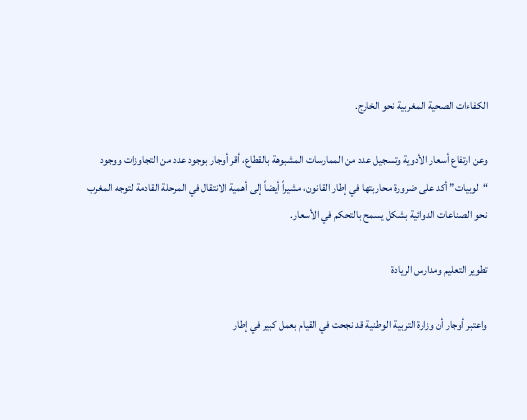الكفاءات الصحية المغربية نحو الخارج.

وعن ارتفاع أسعار الأدوية وتسجيل عدد من الممارسات المشبوهة بالقطاع، أقر أوجار بوجود عدد من التجاوزات ووجود “لوبيات” أكد على ضرورة محاربتها في إطار القانون، مشيراً أيضاً إلى أهمية الانتقال في المرحلة القادمة لتوجه المغرب نحو الصناعات الدوائية بشكل يسمح بالتحكم في الأسعار.

تطوير التعليم ومدارس الريادة

واعتبر أوجار أن وزارة التربية الوطنية قد نجحت في القيام بعمل كبير في إطار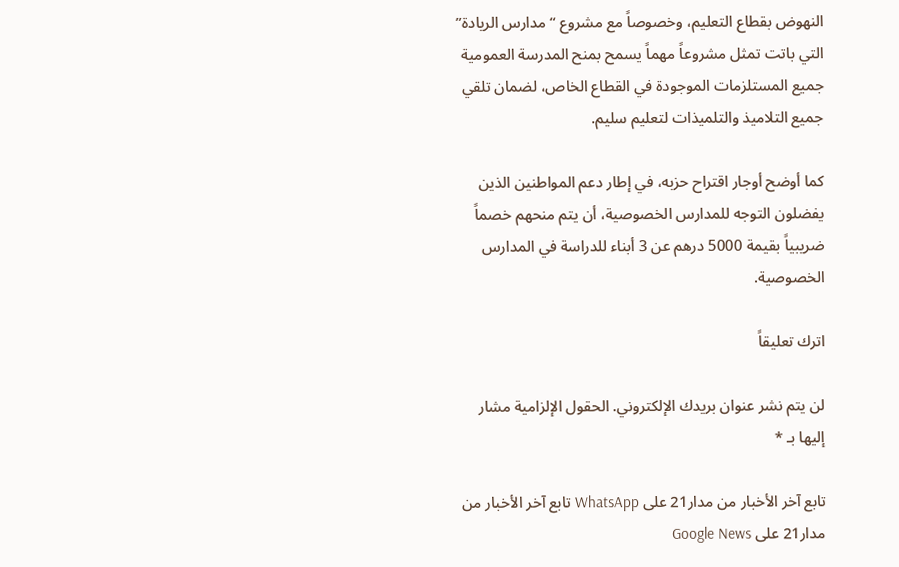النهوض بقطاع التعليم، وخصوصاً مع مشروع “مدارس الريادة” التي باتت تمثل مشروعاً مهماً يسمح بمنح المدرسة العمومية جميع المستلزمات الموجودة في القطاع الخاص، لضمان تلقي جميع التلاميذ والتلميذات لتعليم سليم.

كما أوضح أوجار اقتراح حزبه، في إطار دعم المواطنين الذين يفضلون التوجه للمدارس الخصوصية، أن يتم منحهم خصماً ضريبياً بقيمة 5000 درهم عن 3 أبناء للدراسة في المدارس الخصوصية.

اترك تعليقاً

لن يتم نشر عنوان بريدك الإلكتروني. الحقول الإلزامية مشار إليها بـ *

تابع آخر الأخبار من مدار21 على WhatsApp تابع آخر الأخبار من مدار21 على Google News